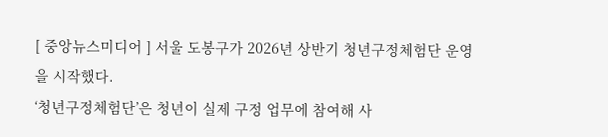[ 중앙뉴스미디어 ] 서울 도봉구가 2026년 상반기 청년구정체험단 운영을 시작했다.
‘청년구정체험단’은 청년이 실제 구정 업무에 참여해 사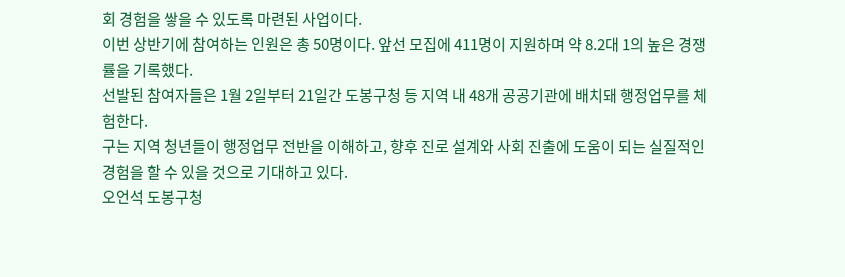회 경험을 쌓을 수 있도록 마련된 사업이다.
이번 상반기에 참여하는 인원은 총 50명이다. 앞선 모집에 411명이 지원하며 약 8.2대 1의 높은 경쟁률을 기록했다.
선발된 참여자들은 1월 2일부터 21일간 도봉구청 등 지역 내 48개 공공기관에 배치돼 행정업무를 체험한다.
구는 지역 청년들이 행정업무 전반을 이해하고, 향후 진로 설계와 사회 진출에 도움이 되는 실질적인 경험을 할 수 있을 것으로 기대하고 있다.
오언석 도봉구청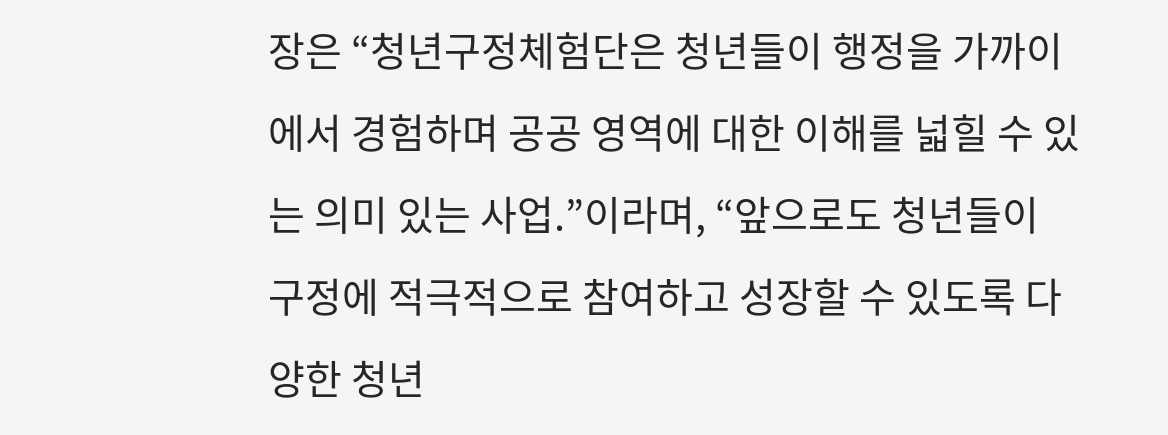장은 “청년구정체험단은 청년들이 행정을 가까이에서 경험하며 공공 영역에 대한 이해를 넓힐 수 있는 의미 있는 사업.”이라며, “앞으로도 청년들이 구정에 적극적으로 참여하고 성장할 수 있도록 다양한 청년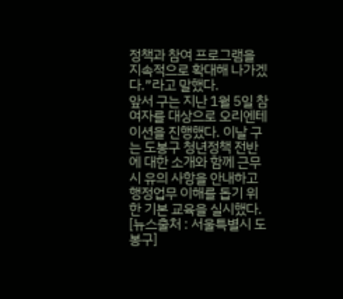정책과 참여 프로그램을 지속적으로 확대해 나가겠다.”라고 말했다.
앞서 구는 지난 1월 5일 참여자를 대상으로 오리엔테이션을 진행했다. 이날 구는 도봉구 청년정책 전반에 대한 소개와 함께 근무 시 유의 사항을 안내하고 행정업무 이해를 돕기 위한 기본 교육을 실시했다.
[뉴스출처 : 서울특별시 도봉구]